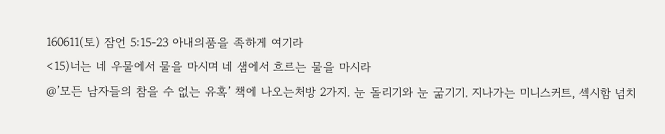160611(토) 잠언 5:15-23 아내의품을 족하게 여기라
<15)너는 네 우물에서 물을 마시며 네 샘에서 흐르는 물을 마시라
@’모든 남자들의 참을 수 없는 유혹’ 책에 나오는처방 2가지. 눈 돌리기와 눈 굶기기. 지나가는 미니스커트, 섹시함 넘치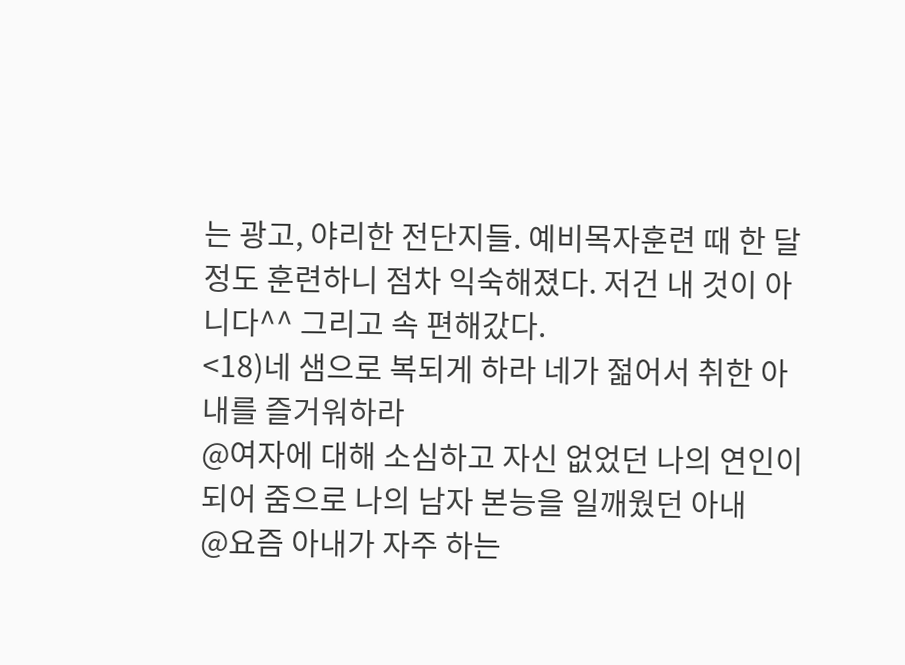는 광고, 야리한 전단지들. 예비목자훈련 때 한 달 정도 훈련하니 점차 익숙해졌다. 저건 내 것이 아니다^^ 그리고 속 편해갔다.
<18)네 샘으로 복되게 하라 네가 젊어서 취한 아내를 즐거워하라
@여자에 대해 소심하고 자신 없었던 나의 연인이 되어 줌으로 나의 남자 본능을 일깨웠던 아내
@요즘 아내가 자주 하는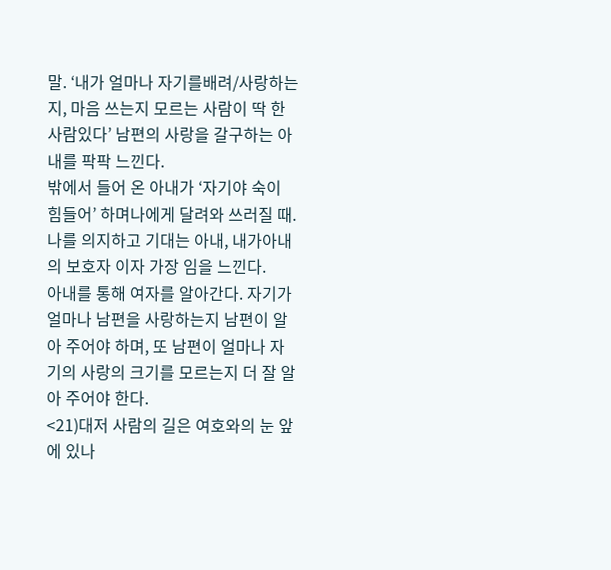말. ‘내가 얼마나 자기를배려/사랑하는지, 마음 쓰는지 모르는 사람이 딱 한 사람있다’ 남편의 사랑을 갈구하는 아내를 팍팍 느낀다.
밖에서 들어 온 아내가 ‘자기야 숙이 힘들어’ 하며나에게 달려와 쓰러질 때. 나를 의지하고 기대는 아내, 내가아내의 보호자 이자 가장 임을 느낀다.
아내를 통해 여자를 알아간다. 자기가 얼마나 남편을 사랑하는지 남편이 알아 주어야 하며, 또 남편이 얼마나 자기의 사랑의 크기를 모르는지 더 잘 알아 주어야 한다.
<21)대저 사람의 길은 여호와의 눈 앞에 있나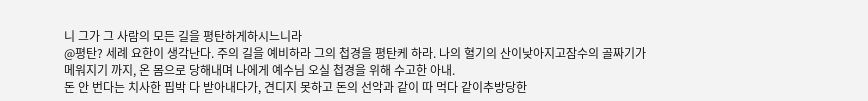니 그가 그 사람의 모든 길을 평탄하게하시느니라
@평탄? 세례 요한이 생각난다. 주의 길을 예비하라 그의 첩경을 평탄케 하라. 나의 혈기의 산이낮아지고잠수의 골짜기가 메워지기 까지, 온 몸으로 당해내며 나에게 예수님 오실 첩경을 위해 수고한 아내.
돈 안 번다는 치사한 핍박 다 받아내다가, 견디지 못하고 돈의 선악과 같이 따 먹다 같이추방당한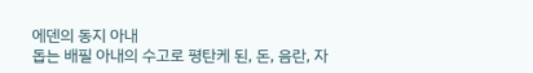에덴의 동지 아내
돕는 배필 아내의 수고로 평탄케 된, 돈, 음란, 자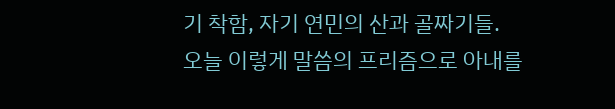기 착함, 자기 연민의 산과 골짜기들.
오늘 이렇게 말씀의 프리즘으로 아내를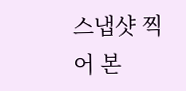스냅샷 찍어 본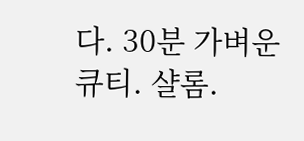다. 30분 가벼운 큐티. 샬롬.